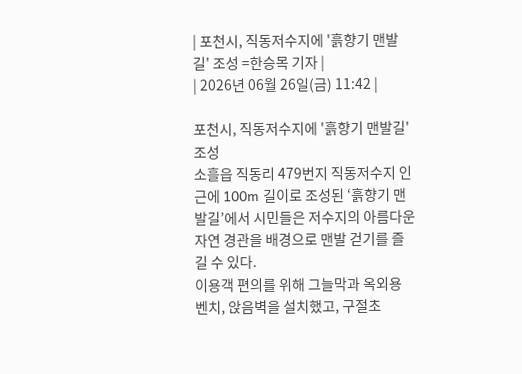| 포천시, 직동저수지에 '흙향기 맨발길' 조성 =한승목 기자 |
| 2026년 06월 26일(금) 11:42 |

포천시, 직동저수지에 '흙향기 맨발길' 조성
소흘읍 직동리 479번지 직동저수지 인근에 100m 길이로 조성된 ‘흙향기 맨발길’에서 시민들은 저수지의 아름다운 자연 경관을 배경으로 맨발 걷기를 즐길 수 있다.
이용객 편의를 위해 그늘막과 옥외용 벤치, 앉음벽을 설치했고, 구절초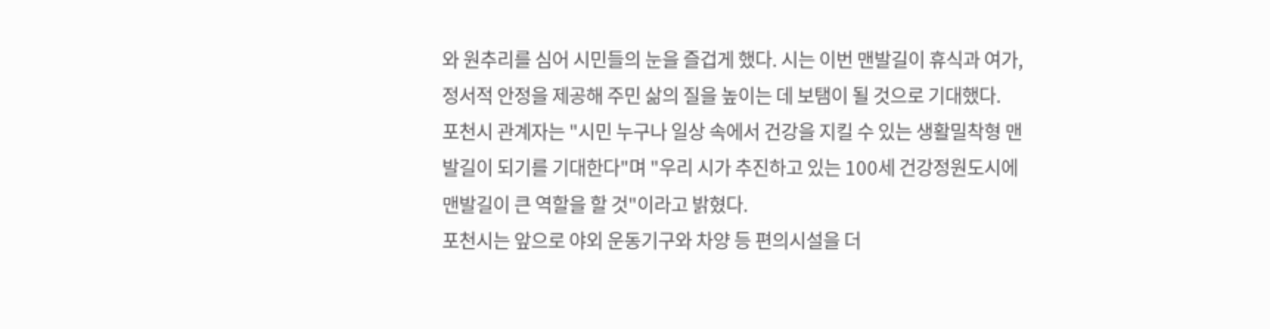와 원추리를 심어 시민들의 눈을 즐겁게 했다. 시는 이번 맨발길이 휴식과 여가, 정서적 안정을 제공해 주민 삶의 질을 높이는 데 보탬이 될 것으로 기대했다.
포천시 관계자는 "시민 누구나 일상 속에서 건강을 지킬 수 있는 생활밀착형 맨발길이 되기를 기대한다"며 "우리 시가 추진하고 있는 100세 건강정원도시에 맨발길이 큰 역할을 할 것"이라고 밝혔다.
포천시는 앞으로 야외 운동기구와 차양 등 편의시설을 더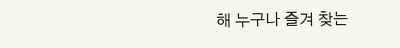해 누구나 즐겨 찾는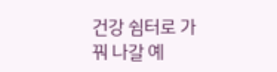건강 쉼터로 가꿔 나갈 예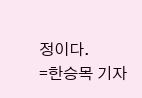정이다.
=한승목 기자